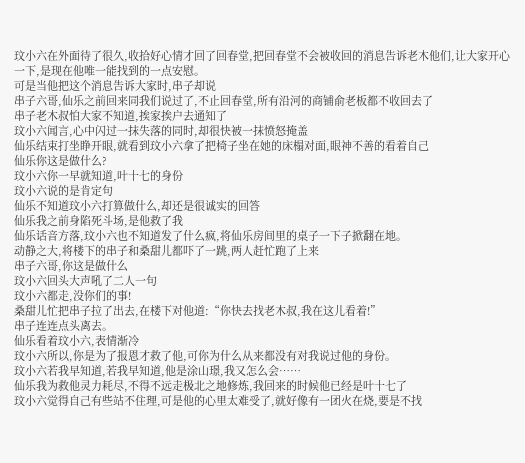玟小六在外面待了很久,收拾好心情才回了回春堂,把回春堂不会被收回的消息告诉老木他们,让大家开心一下,是现在他唯一能找到的一点安慰。
可是当他把这个消息告诉大家时,串子却说
串子六哥,仙乐之前回来同我们说过了,不止回春堂,所有沿河的商铺俞老板都不收回去了
串子老木叔怕大家不知道,挨家挨户去通知了
玟小六闻言,心中闪过一抹失落的同时,却很快被一抹愤怒掩盖
仙乐结束打坐睁开眼,就看到玟小六拿了把椅子坐在她的床榻对面,眼神不善的看着自己
仙乐你这是做什么?
玟小六你一早就知道,叶十七的身份
玟小六说的是肯定句
仙乐不知道玟小六打算做什么,却还是很诚实的回答
仙乐我之前身陷死斗场,是他救了我
仙乐话音方落,玟小六也不知道发了什么疯,将仙乐房间里的桌子一下子掀翻在地。
动静之大,将楼下的串子和桑甜儿都吓了一跳,两人赶忙跑了上来
串子六哥,你这是做什么
玟小六回头大声吼了二人一句
玟小六都走,没你们的事!
桑甜儿忙把串子拉了出去,在楼下对他道:“你快去找老木叔,我在这儿看着!”
串子连连点头离去。
仙乐看着玟小六,表情渐冷
玟小六所以,你是为了报恩才救了他,可你为什么从来都没有对我说过他的身份。
玟小六若我早知道,若我早知道,他是涂山璟,我又怎么会……
仙乐我为救他灵力耗尽,不得不远走极北之地修炼,我回来的时候他已经是叶十七了
玟小六觉得自己有些站不住理,可是他的心里太难受了,就好像有一团火在烧,要是不找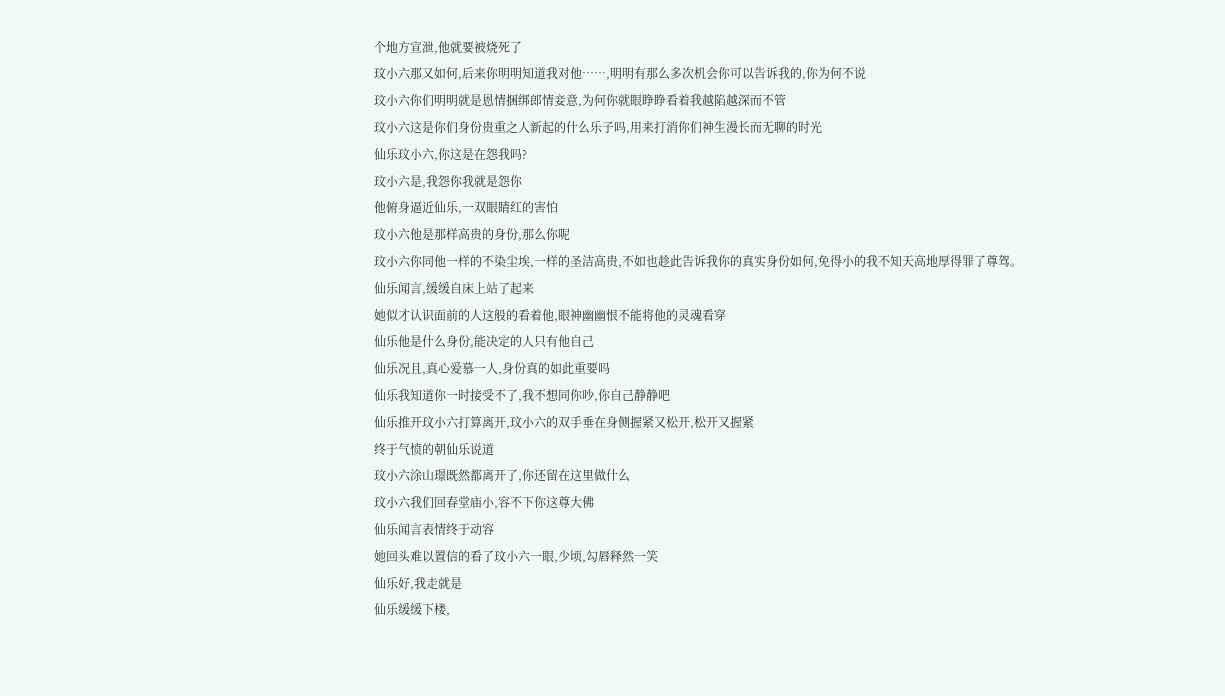个地方宣泄,他就要被烧死了
玟小六那又如何,后来你明明知道我对他……,明明有那么多次机会你可以告诉我的,你为何不说
玟小六你们明明就是恩情捆绑郎情妾意,为何你就眼睁睁看着我越陷越深而不管
玟小六这是你们身份贵重之人新起的什么乐子吗,用来打消你们神生漫长而无聊的时光
仙乐玟小六,你这是在怨我吗?
玟小六是,我怨你我就是怨你
他俯身逼近仙乐,一双眼睛红的害怕
玟小六他是那样高贵的身份,那么你呢
玟小六你同他一样的不染尘埃,一样的圣洁高贵,不如也趁此告诉我你的真实身份如何,免得小的我不知天高地厚得罪了尊驾。
仙乐闻言,缓缓自床上站了起来
她似才认识面前的人这般的看着他,眼神幽幽恨不能将他的灵魂看穿
仙乐他是什么身份,能决定的人只有他自己
仙乐况且,真心爱慕一人,身份真的如此重要吗
仙乐我知道你一时接受不了,我不想同你吵,你自己静静吧
仙乐推开玟小六打算离开,玟小六的双手垂在身侧握紧又松开,松开又握紧
终于气愤的朝仙乐说道
玟小六涂山璟既然都离开了,你还留在这里做什么
玟小六我们回春堂庙小,容不下你这尊大佛
仙乐闻言表情终于动容
她回头难以置信的看了玟小六一眼,少顷,勾唇释然一笑
仙乐好,我走就是
仙乐缓缓下楼,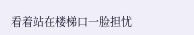看着站在楼梯口一脸担忧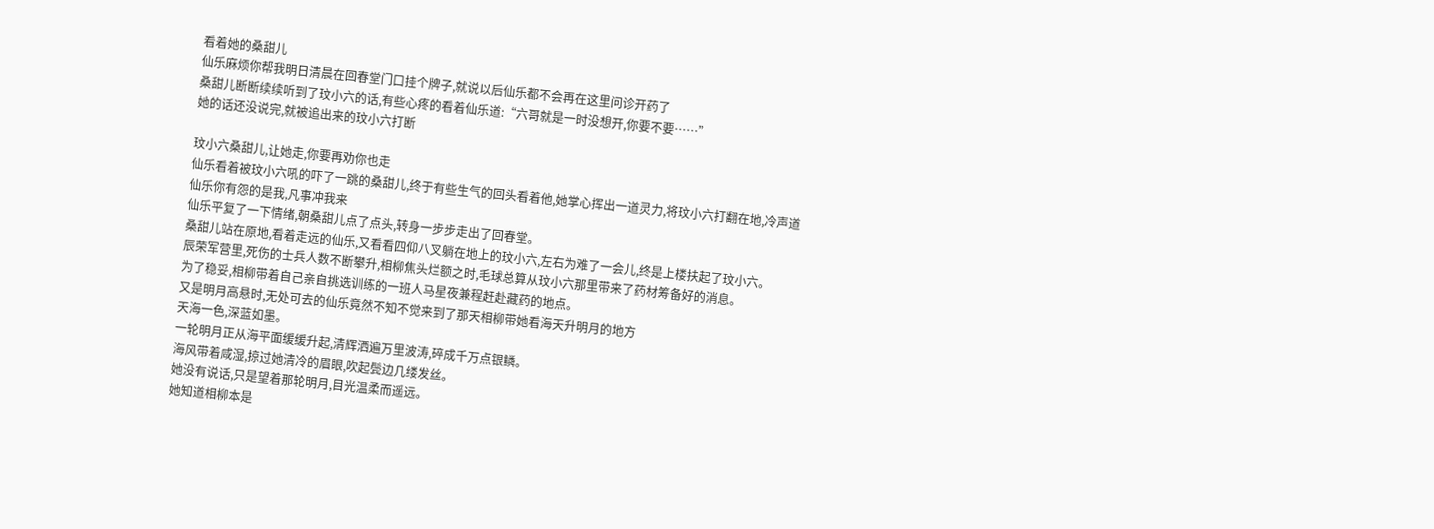看着她的桑甜儿
仙乐麻烦你帮我明日清晨在回春堂门口挂个牌子,就说以后仙乐都不会再在这里问诊开药了
桑甜儿断断续续听到了玟小六的话,有些心疼的看着仙乐道:“六哥就是一时没想开,你要不要……”
她的话还没说完,就被追出来的玟小六打断

玟小六桑甜儿,让她走,你要再劝你也走
仙乐看着被玟小六吼的吓了一跳的桑甜儿,终于有些生气的回头看着他,她掌心挥出一道灵力,将玟小六打翻在地,冷声道
仙乐你有怨的是我,凡事冲我来
仙乐平复了一下情绪,朝桑甜儿点了点头,转身一步步走出了回春堂。
桑甜儿站在原地,看着走远的仙乐,又看看四仰八叉躺在地上的玟小六,左右为难了一会儿,终是上楼扶起了玟小六。
辰荣军营里,死伤的士兵人数不断攀升,相柳焦头烂额之时,毛球总算从玟小六那里带来了药材筹备好的消息。
为了稳妥,相柳带着自己亲自挑选训练的一班人马星夜兼程赶赴藏药的地点。
又是明月高悬时,无处可去的仙乐竟然不知不觉来到了那天相柳带她看海天升明月的地方
天海一色,深蓝如墨。
一轮明月正从海平面缓缓升起,清辉洒遍万里波涛,碎成千万点银鳞。
海风带着咸湿,掠过她清冷的眉眼,吹起鬓边几缕发丝。
她没有说话,只是望着那轮明月,目光温柔而遥远。
她知道相柳本是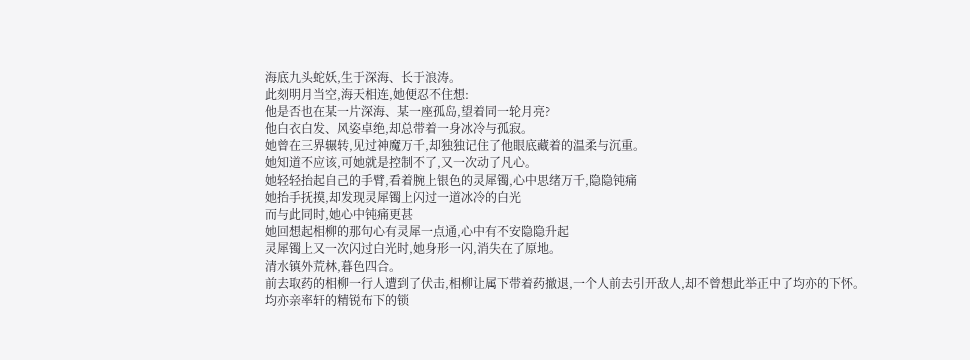海底九头蛇妖,生于深海、长于浪涛。
此刻明月当空,海天相连,她便忍不住想:
他是否也在某一片深海、某一座孤岛,望着同一轮月亮?
他白衣白发、风姿卓绝,却总带着一身冰冷与孤寂。
她曾在三界辗转,见过神魔万千,却独独记住了他眼底藏着的温柔与沉重。
她知道不应该,可她就是控制不了,又一次动了凡心。
她轻轻抬起自己的手臂,看着腕上银色的灵犀镯,心中思绪万千,隐隐钝痛
她抬手抚摸,却发现灵犀镯上闪过一道冰冷的白光
而与此同时,她心中钝痛更甚
她回想起相柳的那句心有灵犀一点通,心中有不安隐隐升起
灵犀镯上又一次闪过白光时,她身形一闪,消失在了原地。
清水镇外荒林,暮色四合。
前去取药的相柳一行人遭到了伏击,相柳让属下带着药撤退,一个人前去引开敌人,却不曾想此举正中了均亦的下怀。
均亦亲率轩的精锐布下的锁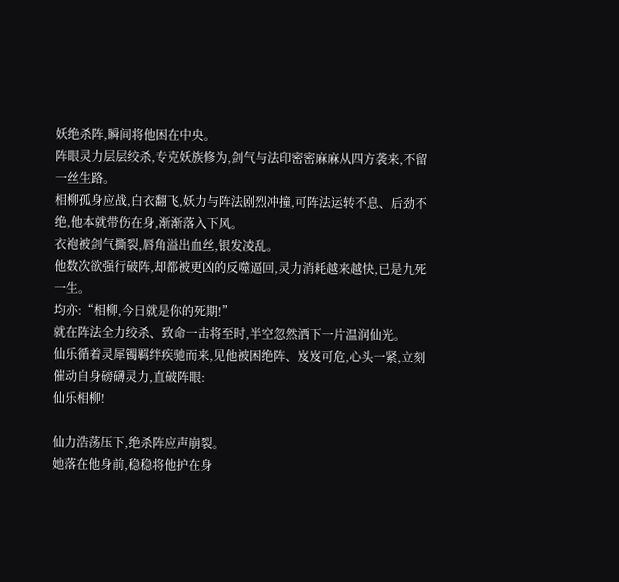妖绝杀阵,瞬间将他困在中央。
阵眼灵力层层绞杀,专克妖族修为,剑气与法印密密麻麻从四方袭来,不留一丝生路。
相柳孤身应战,白衣翻飞,妖力与阵法剧烈冲撞,可阵法运转不息、后劲不绝,他本就带伤在身,渐渐落入下风。
衣袍被剑气撕裂,唇角溢出血丝,银发凌乱。
他数次欲强行破阵,却都被更凶的反噬逼回,灵力消耗越来越快,已是九死一生。
均亦:“相柳,今日就是你的死期!”
就在阵法全力绞杀、致命一击将至时,半空忽然洒下一片温润仙光。
仙乐循着灵犀镯羁绊疾驰而来,见他被困绝阵、岌岌可危,心头一紧,立刻催动自身磅礴灵力,直破阵眼:
仙乐相柳!

仙力浩荡压下,绝杀阵应声崩裂。
她落在他身前,稳稳将他护在身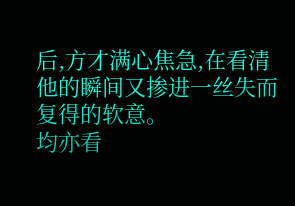后,方才满心焦急,在看清他的瞬间又掺进一丝失而复得的软意。
均亦看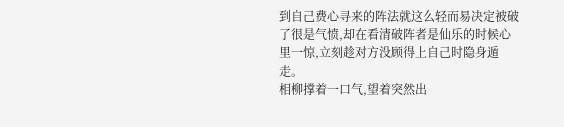到自己费心寻来的阵法就这么轻而易决定被破了很是气愤,却在看清破阵者是仙乐的时候心里一惊,立刻趁对方没顾得上自己时隐身遁走。
相柳撑着一口气,望着突然出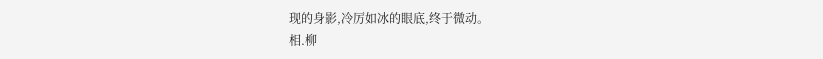现的身影,冷厉如冰的眼底,终于微动。
相.柳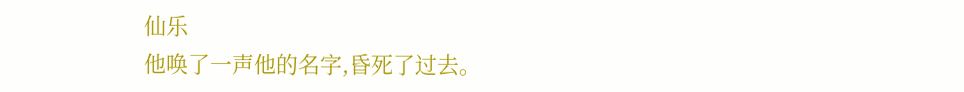仙乐
他唤了一声他的名字,昏死了过去。